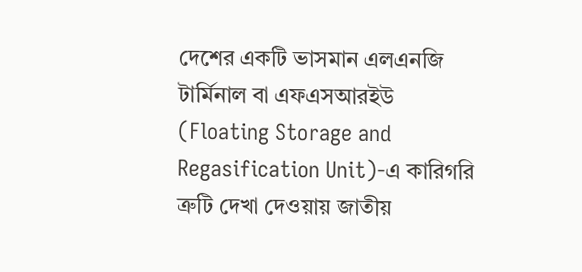দেশের একটি ভাসমান এলএনজি টার্মিনাল বা এফএসআরইউ (Floating Storage and Regasification Unit)-এ কারিগরি ত্রুটি দেখা দেওয়ায় জাতীয়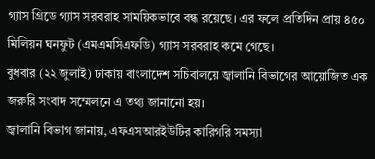গ্যাস গ্রিডে গ্যাস সরবরাহ সাময়িকভাবে বন্ধ রয়েছে। এর ফলে প্রতিদিন প্রায় ৪৫০ মিলিয়ন ঘনফুট (এমএমসিএফডি) গ্যাস সরবরাহ কমে গেছে।
বুধবার (২২ জুলাই) ঢাকায় বাংলাদেশ সচিবালয়ে জ্বালানি বিভাগের আয়োজিত এক জরুরি সংবাদ সম্মেলনে এ তথ্য জানানো হয়।
জ্বালানি বিভাগ জানায়, এফএসআরইউটির কারিগরি সমস্যা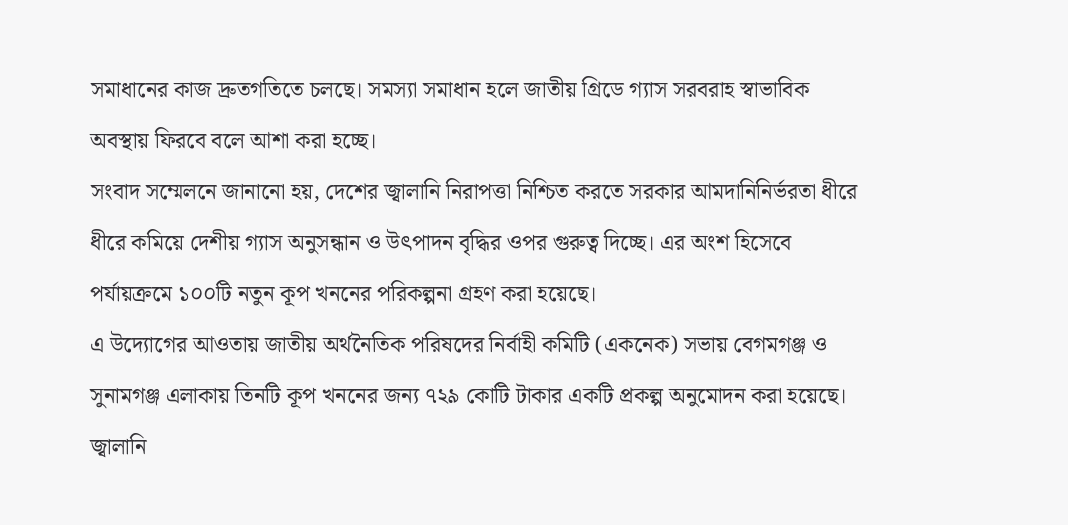সমাধানের কাজ দ্রুতগতিতে চলছে। সমস্যা সমাধান হলে জাতীয় গ্রিডে গ্যাস সরবরাহ স্বাভাবিক অবস্থায় ফিরবে বলে আশা করা হচ্ছে।
সংবাদ সম্মেলনে জানানো হয়, দেশের জ্বালানি নিরাপত্তা নিশ্চিত করতে সরকার আমদানিনির্ভরতা ধীরে ধীরে কমিয়ে দেশীয় গ্যাস অনুসন্ধান ও উৎপাদন বৃদ্ধির ওপর গুরুত্ব দিচ্ছে। এর অংশ হিসেবে পর্যায়ক্রমে ১০০টি নতুন কূপ খননের পরিকল্পনা গ্রহণ করা হয়েছে।
এ উদ্যোগের আওতায় জাতীয় অর্থনৈতিক পরিষদের নির্বাহী কমিটি (একনেক) সভায় বেগমগঞ্জ ও সুনামগঞ্জ এলাকায় তিনটি কূপ খননের জন্য ৭২৯ কোটি টাকার একটি প্রকল্প অনুমোদন করা হয়েছে।
জ্বালানি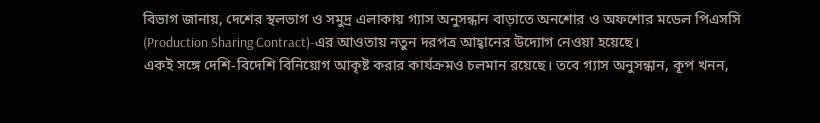বিভাগ জানায়, দেশের স্থলভাগ ও সমুদ্র এলাকায় গ্যাস অনুসন্ধান বাড়াতে অনশোর ও অফশোর মডেল পিএসসি (Production Sharing Contract)-এর আওতায় নতুন দরপত্র আহ্বানের উদ্যোগ নেওয়া হয়েছে।
একই সঙ্গে দেশি-বিদেশি বিনিয়োগ আকৃষ্ট করার কার্যক্রমও চলমান রয়েছে। তবে গ্যাস অনুসন্ধান, কূপ খনন,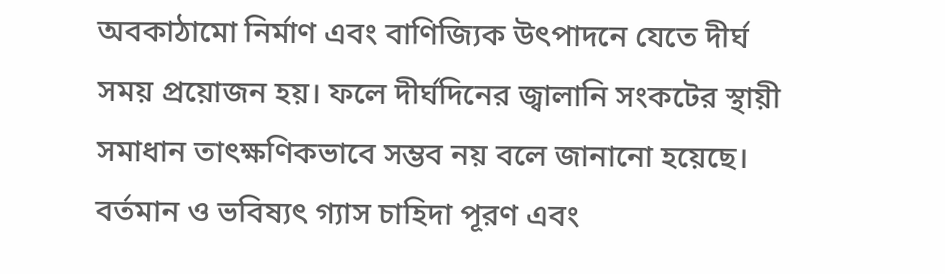অবকাঠামো নির্মাণ এবং বাণিজ্যিক উৎপাদনে যেতে দীর্ঘ সময় প্রয়োজন হয়। ফলে দীর্ঘদিনের জ্বালানি সংকটের স্থায়ী সমাধান তাৎক্ষণিকভাবে সম্ভব নয় বলে জানানো হয়েছে।
বর্তমান ও ভবিষ্যৎ গ্যাস চাহিদা পূরণ এবং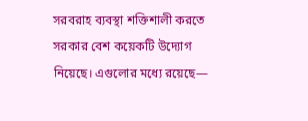সরবরাহ ব্যবস্থা শক্তিশালী করতে সরকার বেশ কয়েকটি উদ্যোগ নিয়েছে। এগুলোর মধ্যে রয়েছে—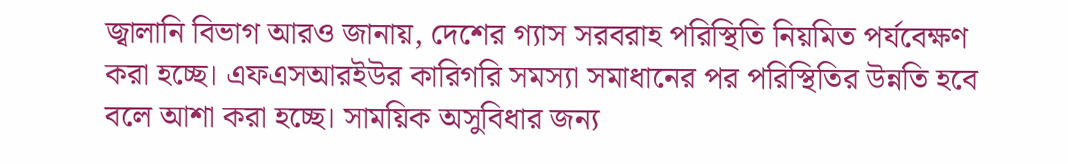জ্বালানি বিভাগ আরও জানায়, দেশের গ্যাস সরবরাহ পরিস্থিতি নিয়মিত পর্যবেক্ষণ করা হচ্ছে। এফএসআরইউর কারিগরি সমস্যা সমাধানের পর পরিস্থিতির উন্নতি হবে বলে আশা করা হচ্ছে। সাময়িক অসুবিধার জন্য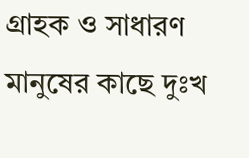গ্রাহক ও সাধারণ মানুষের কাছে দুঃখ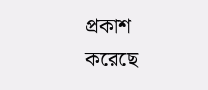প্রকাশ করেছে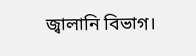জ্বালানি বিভাগ।